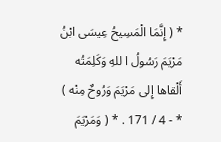* ( إِنَّمَا الْمَسِيحُ عِيسَى ابْنُ مَرْيَمَ رَسُولُ ا للهِ وَكَلِمَتُه أَلْقاها إِلى مَرْيَمَ وَرُوحٌ مِنْه ) * - 4 / 171 . * ( وَمَرْيَمَ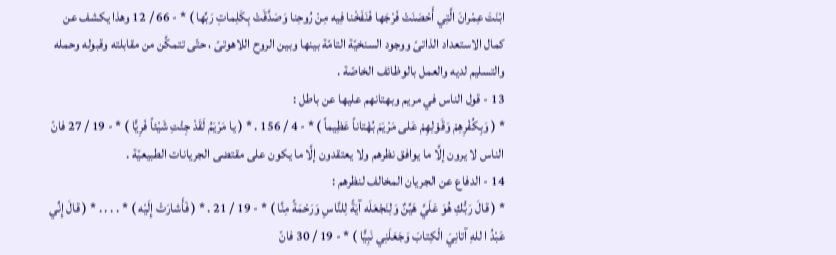ابْنَتَ عِمْرانَ الَّتِي أَحْصَنَتْ فَرْجَها فَنَفَخْنا فِيه مِنْ رُوحِنا وَصَدَّقَتْ بِكَلِماتِ رَبِّها ) * - 66 / 12 وهذا يكشف عن كمال الاستعداد الذاتىّ ووجود السنخيّة التامّة بينها وبين الروح اللاهوتىّ ، حتّى تتمكَّن من مقابلته وقبوله وحمله والتسليم لديه والعمل بالوظائف الخاصّة .
13 - قول الناس في مريم وبهتانهم عليها عن باطل :
* ( وَبِكُفْرِهِمْ وَقَوْلِهِمْ عَلى مَرْيَمَ بُهْتاناً عَظِيماً ) * - 4 / 156 . * ( يا مَرْيَمُ لَقَدْ جِئْتِ شَيْئاً فَرِيًّا ) * - 19 / 27 فانّ الناس لا يرون إلَّا ما يوافق نظرهم ولا يعتقدون إلَّا ما يكون على مقتضى الجريانات الطبيعيّة .
14 - الدفاع عن الجريان المخالف لنظرهم :
* ( قالَ رَبُّكِ هُوَ عَلَيَّ هَيِّنٌ وَلِنَجْعَلَه آيَةً لِلنَّاسِ وَرَحْمَةً مِنَّا ) * - 19 / 21 . * ( فَأَشارَتْ إِلَيْه ) * . . . . * ( قالَ إِنِّي عَبْدُ ا للهِ آتانِيَ الْكِتابَ وَجَعَلَنِي نَبِيًّا ) * - 19 / 30 فانّ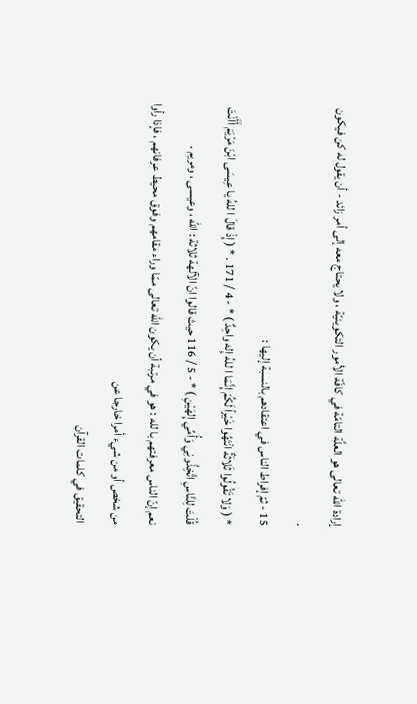إرادة الله تعالى هو العلَّة التامّة في كافّة الأمور التكوينيّة ، ولا يحتاج معه إلى أمر زائد - أن يقول له كن فيكون .
15 - ثمّ إفراط الناس في اعتقادهم بالنسبة إليها :
* ( وَلا تَقُولُوا ثَلاثَةٌ انْتَهُوا خَيْراً لَكُمْ إِنَّمَا ا للهُ إِله واحِدٌ ) * - 4 / 171 . * ( إِذْ قالَ ا للهُ يا عِيسَى ابْنَ مَرْيَمَ أَأَنْتَ قُلْتَ لِلنَّاسِ اتَّخِذُونِي وَأُمِّي إِلهَيْنِ ) * - 5 / 116 حيث قالوا انّ الآلهة ثلاثة : الله ، وعيسى ، ومريم .
نعم إنّ الناس معرفتهم با لله : هو في مرتبة أن يكون الله تعالى ممّا وراء مقامهم وفوق محيط عرفانهم ، فإذا رأوا من شخص أو من شيء أمرا خارجا عن
التحقيق في كلمات القرآن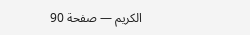الكريم — صفحة 90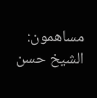مساهمون: الشيخ حسن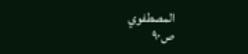المصطفوي
ص٩٠